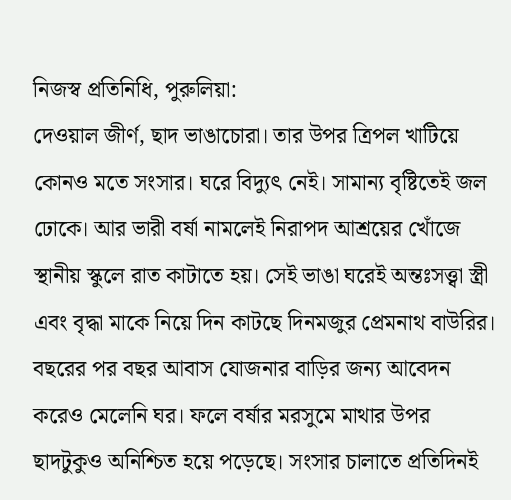নিজস্ব প্রতিনিধি, পুরুলিয়া:
দেওয়াল জীর্ণ, ছাদ ভাঙাচোরা। তার উপর ত্রিপল খাটিয়ে কোনও মতে সংসার। ঘরে বিদ্যুৎ নেই। সামান্য বৃষ্টিতেই জল ঢোকে। আর ভারী বর্ষা নামলেই নিরাপদ আশ্রয়ের খোঁজে স্থানীয় স্কুলে রাত কাটাতে হয়। সেই ভাঙা ঘরেই অন্তঃসত্ত্বা স্ত্রী এবং বৃদ্ধা মাকে নিয়ে দিন কাটছে দিনমজুর প্রেমনাথ বাউরির। বছরের পর বছর আবাস যোজনার বাড়ির জন্য আবেদন করেও মেলেনি ঘর। ফলে বর্ষার মরসুমে মাথার উপর ছাদটুকুও অনিশ্চিত হয়ে পড়েছে। সংসার চালাতে প্রতিদিনই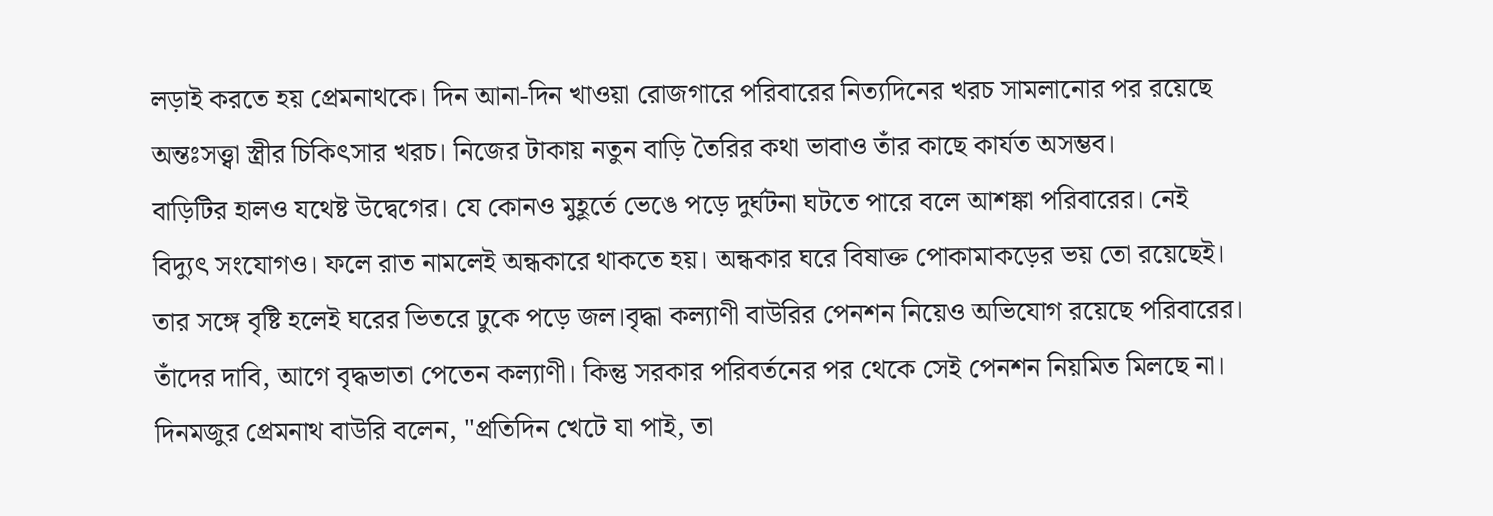লড়াই করতে হয় প্রেমনাথকে। দিন আনা-দিন খাওয়া রোজগারে পরিবারের নিত্যদিনের খরচ সামলানোর পর রয়েছে অন্তঃসত্ত্বা স্ত্রীর চিকিৎসার খরচ। নিজের টাকায় নতুন বাড়ি তৈরির কথা ভাবাও তাঁর কাছে কার্যত অসম্ভব।
বাড়িটির হালও যথেষ্ট উদ্বেগের। যে কোনও মুহূর্তে ভেঙে পড়ে দুর্ঘটনা ঘটতে পারে বলে আশঙ্কা পরিবারের। নেই বিদ্যুৎ সংযোগও। ফলে রাত নামলেই অন্ধকারে থাকতে হয়। অন্ধকার ঘরে বিষাক্ত পোকামাকড়ের ভয় তো রয়েছেই। তার সঙ্গে বৃষ্টি হলেই ঘরের ভিতরে ঢুকে পড়ে জল।বৃদ্ধা কল্যাণী বাউরির পেনশন নিয়েও অভিযোগ রয়েছে পরিবারের। তাঁদের দাবি, আগে বৃদ্ধভাতা পেতেন কল্যাণী। কিন্তু সরকার পরিবর্তনের পর থেকে সেই পেনশন নিয়মিত মিলছে না।
দিনমজুর প্রেমনাথ বাউরি বলেন, "প্রতিদিন খেটে যা পাই, তা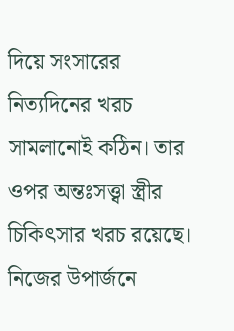দিয়ে সংসারের নিত্যদিনের খরচ সামলানোই কঠিন। তার ওপর অন্তঃসত্ত্বা স্ত্রীর চিকিৎসার খরচ রয়েছে। নিজের উপার্জনে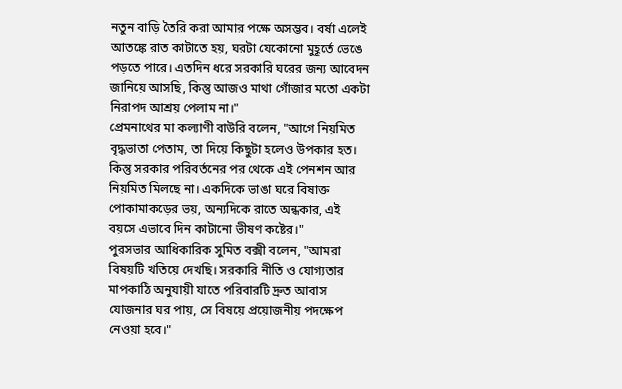নতুন বাড়ি তৈরি করা আমার পক্ষে অসম্ভব। বর্ষা এলেই আতঙ্কে রাত কাটাতে হয়, ঘরটা যেকোনো মুহূর্তে ভেঙে পড়তে পারে। এতদিন ধরে সরকারি ঘরের জন্য আবেদন জানিয়ে আসছি, কিন্তু আজও মাথা গোঁজার মতো একটা নিরাপদ আশ্রয় পেলাম না।"
প্রেমনাথের মা কল্যাণী বাউরি বলেন, "আগে নিয়মিত বৃদ্ধভাতা পেতাম, তা দিয়ে কিছুটা হলেও উপকার হত। কিন্তু সরকার পরিবর্তনের পর থেকে এই পেনশন আর নিয়মিত মিলছে না। একদিকে ভাঙা ঘরে বিষাক্ত পোকামাকড়ের ভয়, অন্যদিকে রাতে অন্ধকার, এই বয়সে এভাবে দিন কাটানো ভীষণ কষ্টের।"
পুরসভার আধিকারিক সুমিত বক্সী বলেন, "আমরা বিষয়টি খতিয়ে দেখছি। সরকারি নীতি ও যোগ্যতার মাপকাঠি অনুযায়ী যাতে পরিবারটি দ্রুত আবাস যোজনার ঘর পায়, সে বিষয়ে প্রয়োজনীয় পদক্ষেপ নেওয়া হবে।"